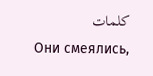كلمات
Они смеялись,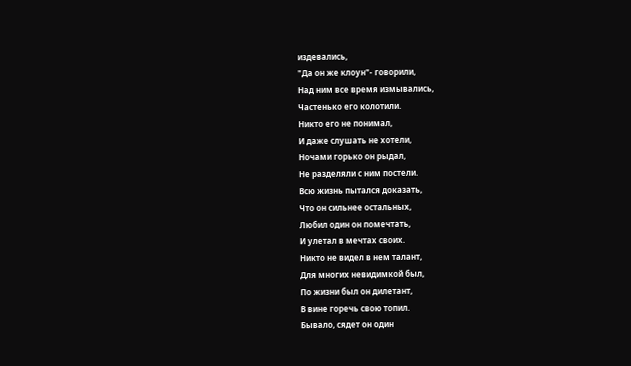издевались,
"Да он же клоун"- говорили,
Над ним все время измывались,
Частенько его колотили.
Никто его не понимал,
И даже слушать не хотели,
Ночами горько он рыдал,
Не разделяли с ним постели.
Всю жизнь пытался доказать,
Что он сильнее остальных,
Любил один он помечтать,
И улетал в мечтах своих.
Никто не видел в нем талант,
Для многих невидимкой был,
По жизни был он дилетант,
В вине горечь свою топил.
Бывало, сядет он один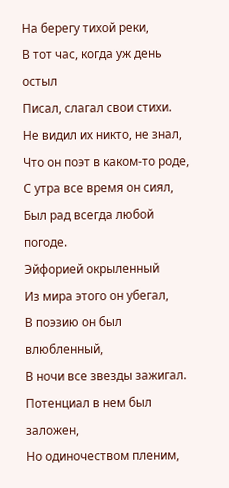На берегу тихой реки,
В тот час, когда уж день остыл
Писал, слагал свои стихи.
Не видил их никто, не знал,
Что он поэт в каком-то роде,
С утра все время он сиял,
Был рад всегда любой погоде.
Эйфорией окрыленный
Из мира этого он убегал,
В поэзию он был влюбленный,
В ночи все звезды зажигал.
Потенциал в нем был заложен,
Но одиночеством пленим,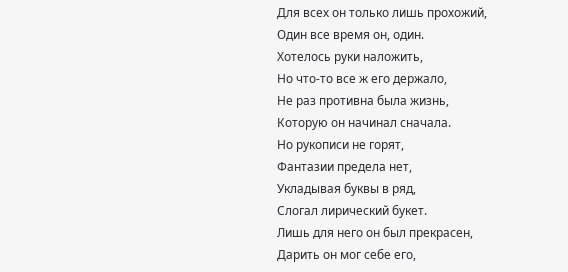Для всех он только лишь прохожий,
Один все время он, один.
Хотелось руки наложить,
Но что-то все ж его держало,
Не раз противна была жизнь,
Которую он начинал сначала.
Но рукописи не горят,
Фантазии предела нет,
Укладывая буквы в ряд,
Слогал лирический букет.
Лишь для него он был прекрасен,
Дарить он мог себе его,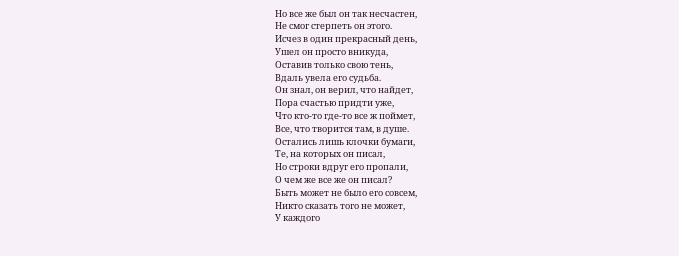Но все же был он так несчастен,
Не смог стерпеть он этого.
Исчез в один прекрасный день,
Ушел он просто вникуда,
Оставив только свою тень,
Вдаль увела его судьба.
Он знал, он верил, что найдет,
Пора счастью придти уже,
Что кто-то где-то все ж поймет,
Все, что творится там, в душе.
Остались лишь клочки бумаги,
Те, на которых он писал,
Но строки вдруг его пропали,
О чем же все же он писал?
Быть может не было его совсем,
Никто сказать того не может,
У каждого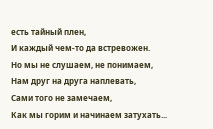есть тайный плен,
И каждый чем-то да встревожен.
Но мы не слушаем, не понимаем,
Нам друг на друга наплевать,
Сами того не замечаем,
Как мы горим и начинаем затухать...